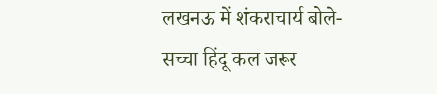लखनऊ में शंकराचार्य बोले- सच्चा हिंदू कल जरूर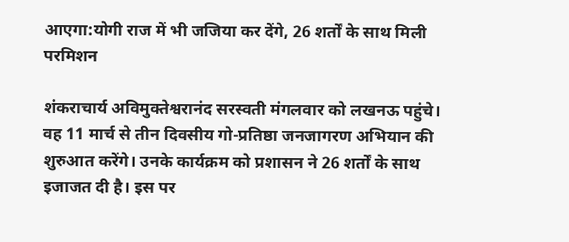आएगा:योगी राज में भी जजिया कर देंगे, 26 शर्तों के साथ मिली परमिशन

शंकराचार्य अविमुक्तेश्वरानंद सरस्वती मंगलवार को लखनऊ पहुंचे। वह 11 मार्च से तीन दिवसीय गो-प्रतिष्ठा जनजागरण अभियान की शुरुआत करेंगे। उनके कार्यक्रम को प्रशासन ने 26 शर्तों के साथ इजाजत दी है। इस पर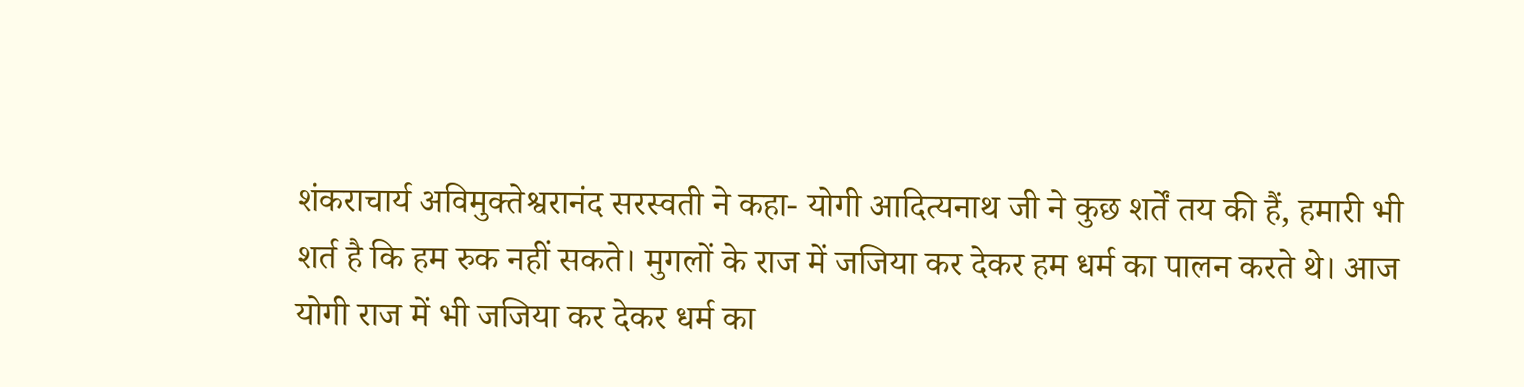शंकराचार्य अविमुक्तेश्वरानंद सरस्वती ने कहा- योगी आदित्यनाथ जी ने कुछ शर्तें तय की हैं, हमारी भी शर्त है कि हम रुक नहीं सकते। मुगलों के राज में जजिया कर देकर हम धर्म का पालन करते थे। आज योगी राज में भी जजिया कर देकर धर्म का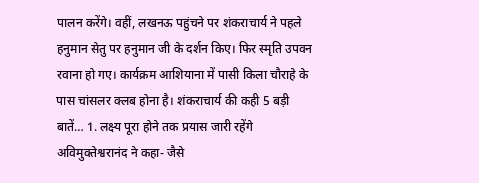पालन करेंगे। वहीं, लखनऊ पहुंचने पर शंकराचार्य ने पहले हनुमान सेतु पर हनुमान जी के दर्शन किए। फिर स्मृति उपवन रवाना हो गए। कार्यक्रम आशियाना में पासी किला चौराहे के पास चांसलर क्लब होना है। शंकराचार्य की कही 5 बड़ी बातें… 1. लक्ष्य पूरा होने तक प्रयास जारी रहेंगे
अविमुक्तेश्वरानंद ने कहा- जैसे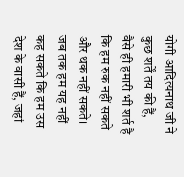योगी आदित्यनाथ जी ने कुछ शर्तें तय की हैं, वैसे ही हमारी भी शर्त है कि हम रुक नहीं सकते और थक नहीं सकते। जब तक हम यह नहीं कह सकते कि हम उस देश के वासी हैं, जहां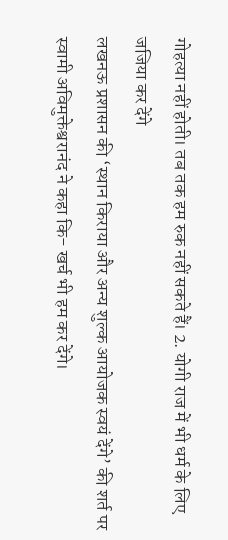गोहत्या नहीं होती। तब तक हम रुक नहीं सकते हैं। 2. योगी राज में भी धर्म के लिए जजिया कर देंगे
लखनऊ प्रशासन की ‘स्थान किराया और अन्य शुल्क आयोजक स्वयं देंगे’ की शर्त पर स्वामी अविमुक्तेश्वरानंद ने कहा कि- खर्च भी हम कर देंगे।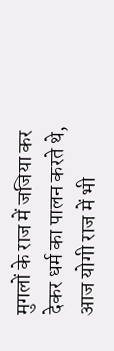मुगलों के राज में जजिया कर देकर धर्म का पालन करते थे, आज योगी राज में भी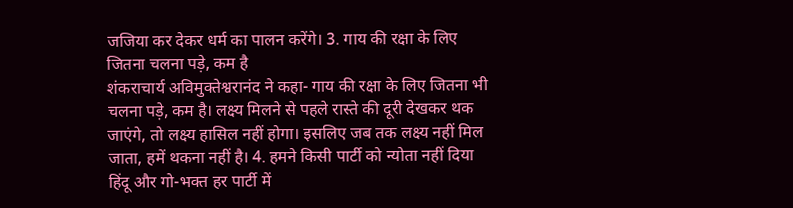जजिया कर देकर धर्म का पालन करेंगे। 3. गाय की रक्षा के लिए जितना चलना पड़े, कम है
शंकराचार्य अविमुक्तेश्वरानंद ने कहा- गाय की रक्षा के लिए जितना भी चलना पड़े, कम है। लक्ष्य मिलने से पहले रास्ते की दूरी देखकर थक जाएंगे, तो लक्ष्य हासिल नहीं होगा। इसलिए जब तक लक्ष्य नहीं मिल जाता, हमें थकना नहीं है। 4. हमने किसी पार्टी को न्योता नहीं दिया
हिंदू और गो-भक्त हर पार्टी में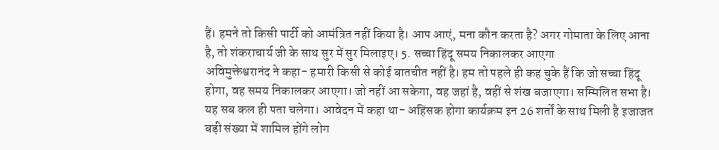हैं। हमने तो किसी पार्टी को आमंत्रित नहीं किया है। आप आएं, मना कौन करता है? अगर गोमाता के लिए आना है, तो शंकराचार्य जी के साथ सुर में सुर मिलाइए। 5. सच्चा हिंदू समय निकालकर आएगा
अविमुक्तेश्वरानंद ने कहा- हमारी किसी से कोई बातचीत नहीं है। हम तो पहले ही कह चुके हैं कि जो सच्चा हिंदू होगा, वह समय निकालकर आएगा। जो नहीं आ सकेगा, वह जहां है, वहीं से शंख बजाएगा। सम्मिलित सभा है। यह सब कल ही पता चलेगा। आवेदन में कहा था- अहिंसक होगा कार्यक्रम इन 26 शर्तों के साथ मिली है इजाजत बड़ी संख्या में शामिल होंगे लोग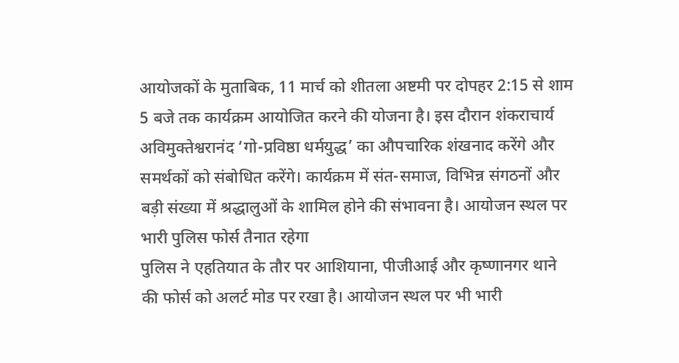आयोजकों के मुताबिक, 11 मार्च को शीतला अष्टमी पर दोपहर 2:15 से शाम 5 बजे तक कार्यक्रम आयोजित करने की योजना है। इस दौरान शंकराचार्य अविमुक्तेश्वरानंद ‘गो-प्रविष्ठा धर्मयुद्ध’ का औपचारिक शंखनाद करेंगे और समर्थकों को संबोधित करेंगे। कार्यक्रम में संत-समाज, विभिन्न संगठनों और बड़ी संख्या में श्रद्धालुओं के शामिल होने की संभावना है। आयोजन स्थल पर भारी पुलिस फोर्स तैनात रहेगा
पुलिस ने एहतियात के तौर पर आशियाना, पीजीआई और कृष्णानगर थाने की फोर्स को अलर्ट मोड पर रखा है। आयोजन स्थल पर भी भारी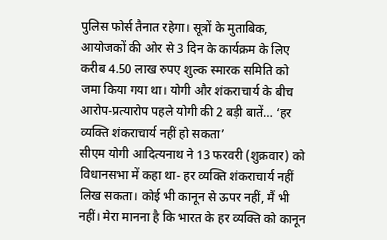पुलिस फोर्स तैनात रहेगा। सूत्रों के मुताबिक, आयोजकों की ओर से 3 दिन के कार्यक्रम के लिए करीब 4.50 लाख रुपए शुल्क स्मारक समिति को जमा किया गया था। योगी और शंकराचार्य के बीच आरोप-प्रत्यारोप पहले योगी की 2 बड़ी बातें… ‘हर व्यक्ति शंकराचार्य नहीं हो सकता’
सीएम योगी आदित्यनाथ ने 13 फरवरी (शुक्रवार) को विधानसभा में कहा था- हर व्यक्ति शंकराचार्य नहीं लिख सकता। कोई भी कानून से ऊपर नहीं, मैं भी नहीं। मेरा मानना है कि भारत के हर व्यक्ति को कानून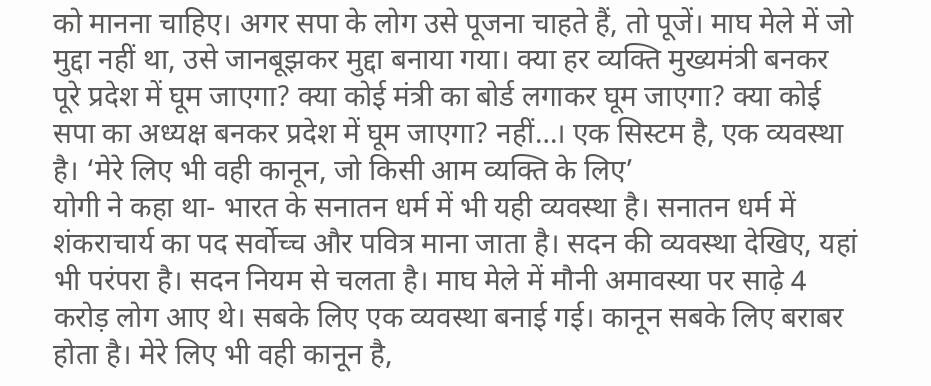को मानना चाहिए। अगर सपा के लोग उसे पूजना चाहते हैं, तो पूजें। माघ मेले में जो मुद्दा नहीं था, उसे जानबूझकर मुद्दा बनाया गया। क्या हर व्यक्ति मुख्यमंत्री बनकर पूरे प्रदेश में घूम जाएगा? क्या कोई मंत्री का बोर्ड लगाकर घूम जाएगा? क्या कोई सपा का अध्यक्ष बनकर प्रदेश में घूम जाएगा? नहीं…। एक सिस्टम है, एक व्यवस्था है। ‘मेरे लिए भी वही कानून, जो किसी आम व्यक्ति के लिए’
योगी ने कहा था- भारत के सनातन धर्म में भी यही व्यवस्था है। सनातन धर्म में शंकराचार्य का पद सर्वोच्च और पवित्र माना जाता है। सदन की व्यवस्था देखिए, यहां भी परंपरा है। सदन नियम से चलता है। माघ मेले में मौनी अमावस्या पर साढ़े 4 करोड़ लोग आए थे। सबके लिए एक व्यवस्था बनाई गई। कानून सबके लिए बराबर होता है। मेरे लिए भी वही कानून है,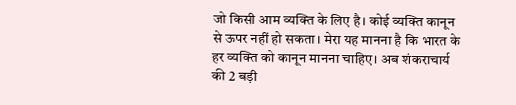जो किसी आम व्यक्ति के लिए है। कोई व्यक्ति कानून से ऊपर नहीं हो सकता। मेरा यह मानना है कि भारत के हर व्यक्ति को कानून मानना चाहिए। अब शंकराचार्य की 2 बड़ी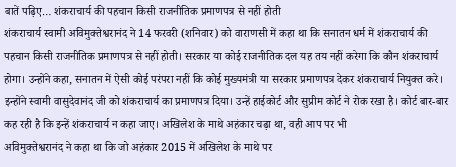बातें पढ़िए… शंकराचार्य की पहचान किसी राजनीतिक प्रमाणपत्र से नहीं होती
शंकराचार्य स्वामी अविमुक्तेश्वरानंद ने 14 फरवरी (शनिवार) को वाराणसी में कहा था कि सनातन धर्म में शंकराचार्य की पहचान किसी राजनीतिक प्रमाणपत्र से नहीं होती। सरकार या कोई राजनीतिक दल यह तय नहीं करेगा कि कौन शंकराचार्य होगा। उन्होंने कहा, सनातन में ऐसी कोई परंपरा नहीं कि कोई मुख्यमंत्री या सरकार प्रमाणपत्र देकर शंकराचार्य नियुक्त करे। इन्होंने स्वामी वासुदेवानंद जी को शंकराचार्य का प्रमाणपत्र दिया। उन्हें हाईकोर्ट और सुप्रीम कोर्ट ने रोक रखा है। कोर्ट बार-बार कह रही है कि इन्हें शंकराचार्य न कहा जाए। अखिलेश के माथे अहंकार चढ़ा था, वही आप पर भी
अविमुक्तेश्वरानंद ने कहा था कि जो अहंकार 2015 में अखिलेश के माथे पर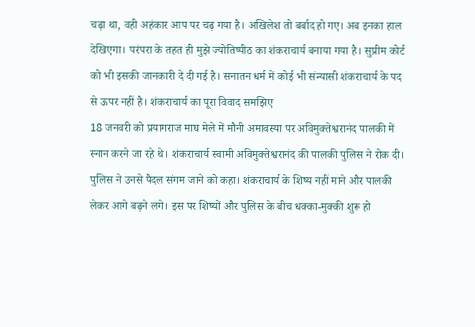चढ़ा था, वही अहंकार आप पर चढ़ गया है। अखिलेश तो बर्बाद हो गए। अब इनका हाल देखिएगा। परंपरा के तहत ही मुझे ज्योतिष्पीठ का शंकराचार्य बनाया गया है। सुप्रीम कोर्ट को भी इसकी जानकारी दे दी गई है। सनातन धर्म में कोई भी संन्यासी शंकराचार्य के पद से ऊपर नहीं है। शंकराचार्य का पूरा विवाद समझिए
18 जनवरी को प्रयागराज माघ मेले में मौनी अमावस्या पर अविमुक्तेश्वरानंद पालकी में स्नान करने जा रहे थे। शंकराचार्य स्वामी अविमुक्तेश्वरानंद की पालकी पुलिस ने रोक दी। पुलिस ने उनसे पैदल संगम जाने को कहा। शंकराचार्य के शिष्य नहीं माने और पालकी लेकर आगे बढ़ने लगे। इस पर शिष्यों और पुलिस के बीच धक्का-मुक्की शुरू हो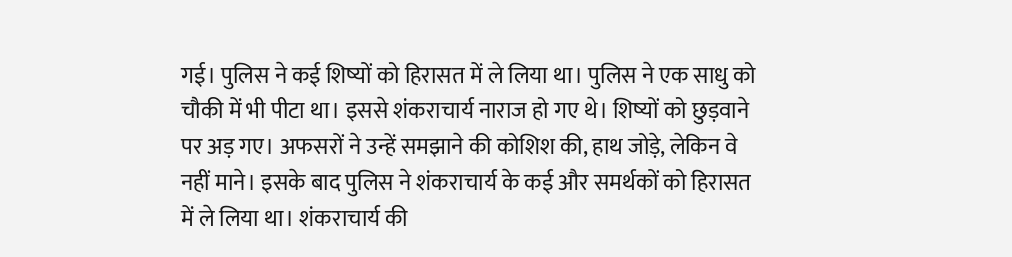गई। पुलिस ने कई शिष्यों को हिरासत में ले लिया था। पुलिस ने एक साधु को चौकी में भी पीटा था। इससे शंकराचार्य नाराज हो गए थे। शिष्यों को छुड़वाने पर अड़ गए। अफसरों ने उन्हें समझाने की कोशिश की, हाथ जोड़े, लेकिन वे नहीं माने। इसके बाद पुलिस ने शंकराचार्य के कई और समर्थकों को हिरासत में ले लिया था। शंकराचार्य की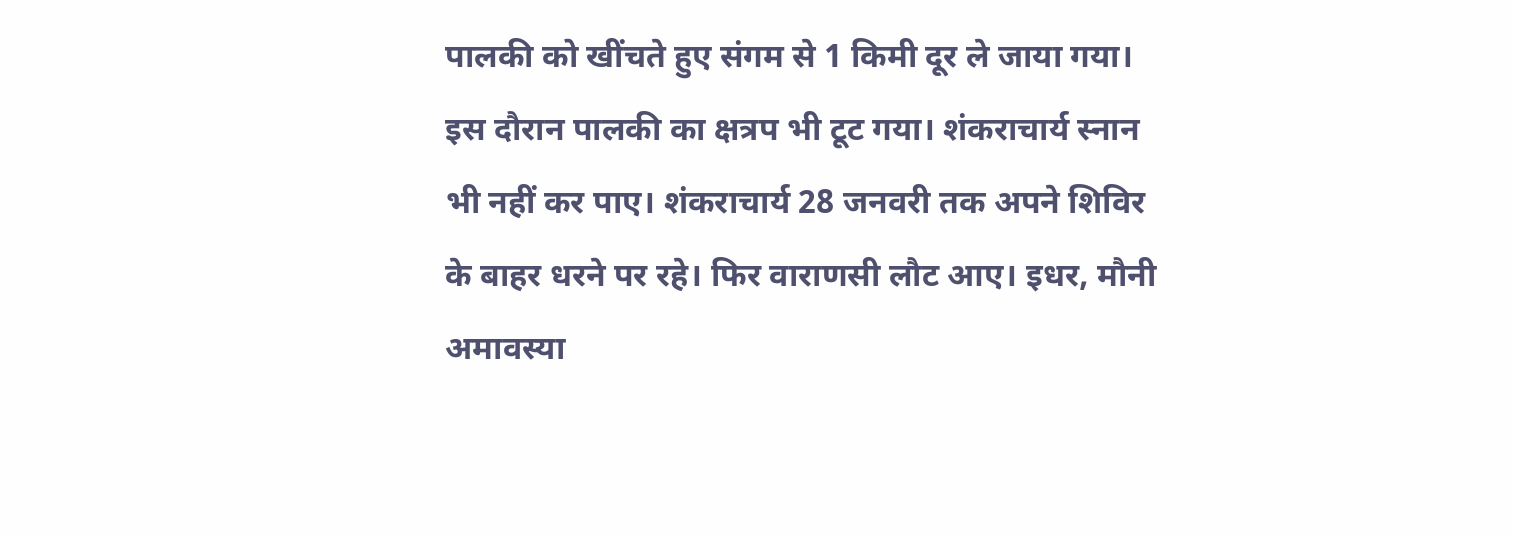पालकी को खींचते हुए संगम से 1 किमी दूर ले जाया गया। इस दौरान पालकी का क्षत्रप भी टूट गया। शंकराचार्य स्नान भी नहीं कर पाए। शंकराचार्य 28 जनवरी तक अपने शिविर के बाहर धरने पर रहे। फिर वाराणसी लौट आए। इधर, मौनी अमावस्या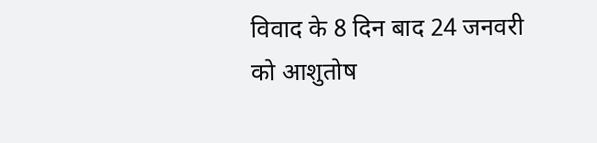विवाद के 8 दिन बाद 24 जनवरी को आशुतोष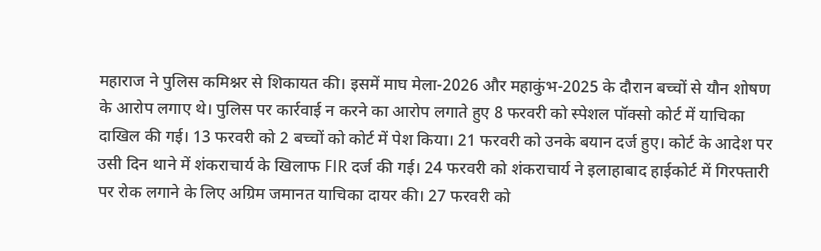महाराज ने पुलिस कमिश्नर से शिकायत की। इसमें माघ मेला-2026 और महाकुंभ-2025 के दौरान बच्चों से यौन शोषण के आरोप लगाए थे। पुलिस पर कार्रवाई न करने का आरोप लगाते हुए 8 फरवरी को स्पेशल पॉक्सो कोर्ट में याचिका दाखिल की गई। 13 फरवरी को 2 बच्चों को कोर्ट में पेश किया। 21 फरवरी को उनके बयान दर्ज हुए। कोर्ट के आदेश पर उसी दिन थाने में शंकराचार्य के खिलाफ FIR दर्ज की गई। 24 फरवरी को शंकराचार्य ने इलाहाबाद हाईकोर्ट में गिरफ्तारी पर रोक लगाने के लिए अग्रिम जमानत याचिका दायर की। 27 फरवरी को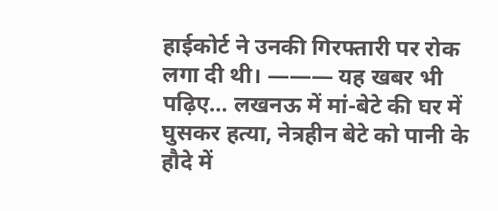हाईकोर्ट ने उनकी गिरफ्तारी पर रोक लगा दी थी। ——— यह खबर भी पढ़िए… लखनऊ में मां-बेटे की घर में घुसकर हत्या, नेत्रहीन बेटे को पानी के हौदे में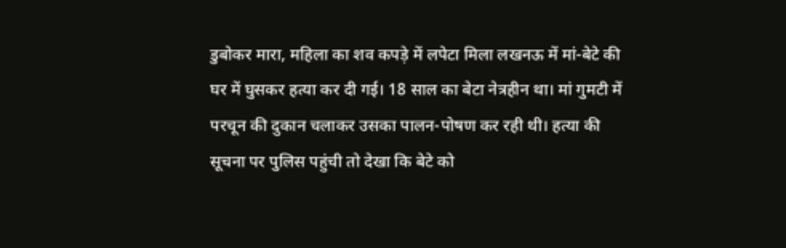डुबोकर मारा, महिला का शव कपड़े में लपेटा मिला लखनऊ में मां-बेटे की घर में घुसकर हत्या कर दी गई। 18 साल का बेटा नेत्रहीन था। मां गुमटी में परचून की दुकान चलाकर उसका पालन-पोषण कर रही थी। हत्या की सूचना पर पुलिस पहुंची तो देखा कि बेटे को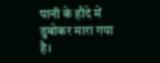पानी के हौदे में डुबोकर मारा गया है।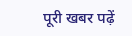पूरी खबर पढ़ें